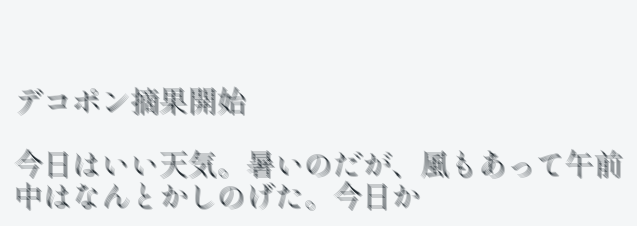デコポン摘果開始

今日はいい天気。暑いのだが、風もあって午前中はなんとかしのげた。今日か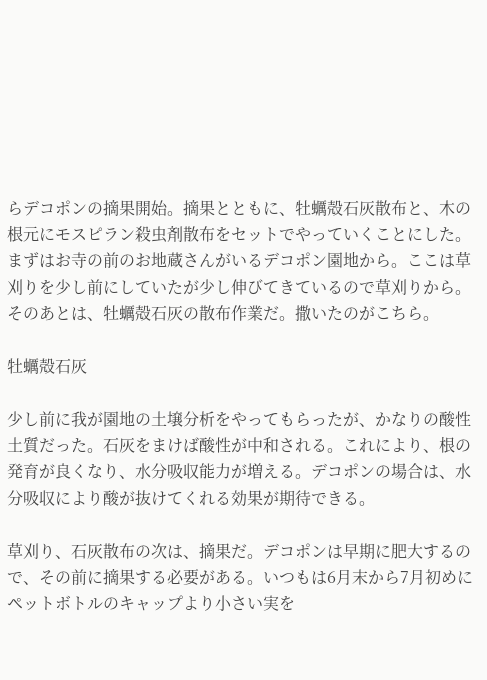らデコポンの摘果開始。摘果とともに、牡蠣殻石灰散布と、木の根元にモスピラン殺虫剤散布をセットでやっていくことにした。まずはお寺の前のお地蔵さんがいるデコポン園地から。ここは草刈りを少し前にしていたが少し伸びてきているので草刈りから。そのあとは、牡蠣殻石灰の散布作業だ。撒いたのがこちら。

牡蠣殻石灰

少し前に我が園地の土壌分析をやってもらったが、かなりの酸性土質だった。石灰をまけば酸性が中和される。これにより、根の発育が良くなり、水分吸収能力が増える。デコポンの場合は、水分吸収により酸が抜けてくれる効果が期待できる。

草刈り、石灰散布の次は、摘果だ。デコポンは早期に肥大するので、その前に摘果する必要がある。いつもは6月末から7月初めにペットボトルのキャップより小さい実を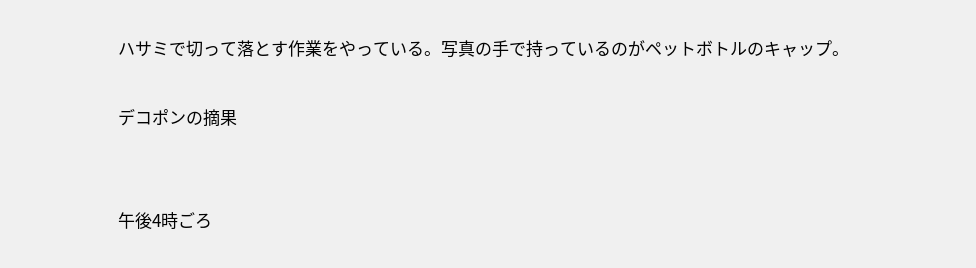ハサミで切って落とす作業をやっている。写真の手で持っているのがペットボトルのキャップ。

デコポンの摘果


午後4時ごろ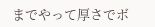までやって厚さでボ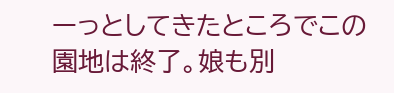ーっとしてきたところでこの園地は終了。娘も別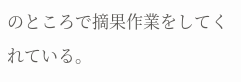のところで摘果作業をしてくれている。